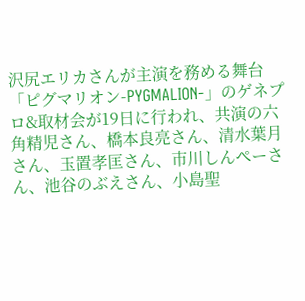沢尻エリカさんが主演を務める舞台「ピグマリオン-PYGMALION-」のゲネプロ&取材会が19日に行われ、共演の六角精児さん、橋本良亮さん、清水葉月さん、玉置孝匡さん、市川しんぺーさん、池谷のぶえさん、小島聖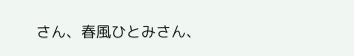さん、春風ひとみさん、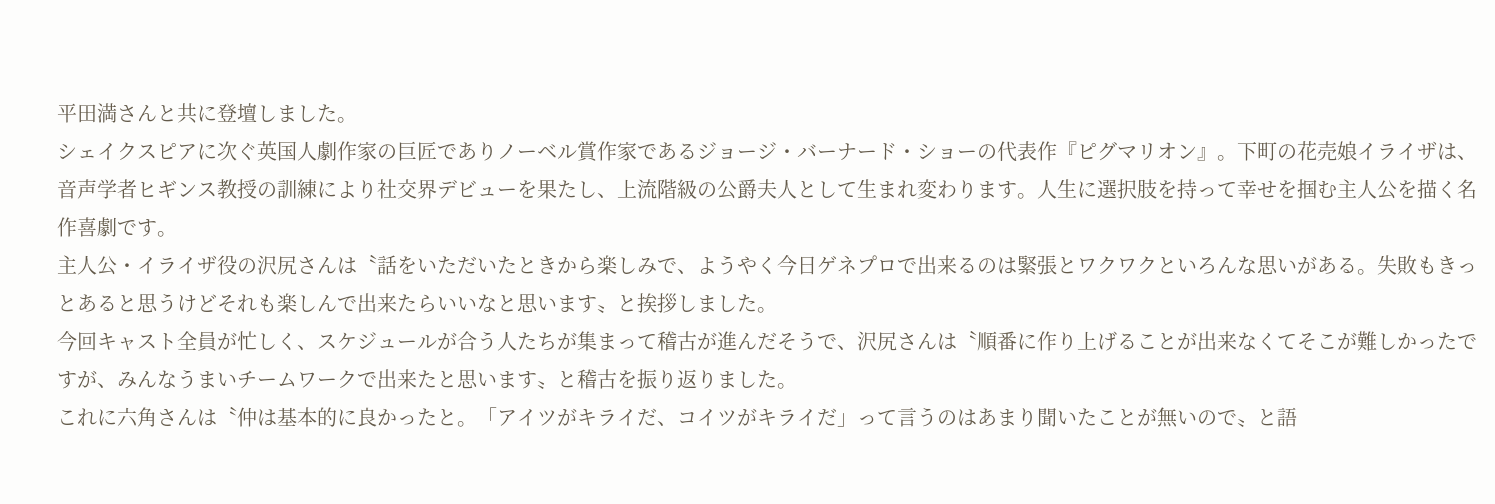平田満さんと共に登壇しました。
シェイクスピアに次ぐ英国人劇作家の巨匠でありノーベル賞作家であるジョージ・バーナード・ショーの代表作『ピグマリオン』。下町の花売娘イライザは、音声学者ヒギンス教授の訓練により社交界デビューを果たし、上流階級の公爵夫人として生まれ変わります。人生に選択肢を持って幸せを掴む主人公を描く名作喜劇です。
主人公・イライザ役の沢尻さんは〝話をいただいたときから楽しみで、ようやく今日ゲネプロで出来るのは緊張とワクワクといろんな思いがある。失敗もきっとあると思うけどそれも楽しんで出来たらいいなと思います〟と挨拶しました。
今回キャスト全員が忙しく、スケジュールが合う人たちが集まって稽古が進んだそうで、沢尻さんは〝順番に作り上げることが出来なくてそこが難しかったですが、みんなうまいチームワークで出来たと思います〟と稽古を振り返りました。
これに六角さんは〝仲は基本的に良かったと。「アイツがキライだ、コイツがキライだ」って言うのはあまり聞いたことが無いので〟と語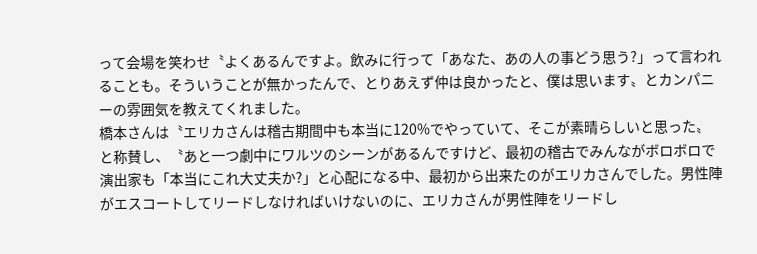って会場を笑わせ〝よくあるんですよ。飲みに行って「あなた、あの人の事どう思う?」って言われることも。そういうことが無かったんで、とりあえず仲は良かったと、僕は思います〟とカンパニーの雰囲気を教えてくれました。
橋本さんは〝エリカさんは稽古期間中も本当に120%でやっていて、そこが素晴らしいと思った〟と称賛し、〝あと一つ劇中にワルツのシーンがあるんですけど、最初の稽古でみんながボロボロで演出家も「本当にこれ大丈夫か?」と心配になる中、最初から出来たのがエリカさんでした。男性陣がエスコートしてリードしなければいけないのに、エリカさんが男性陣をリードし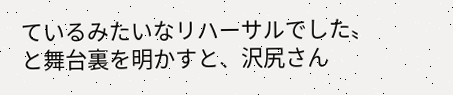ているみたいなリハーサルでした〟と舞台裏を明かすと、沢尻さん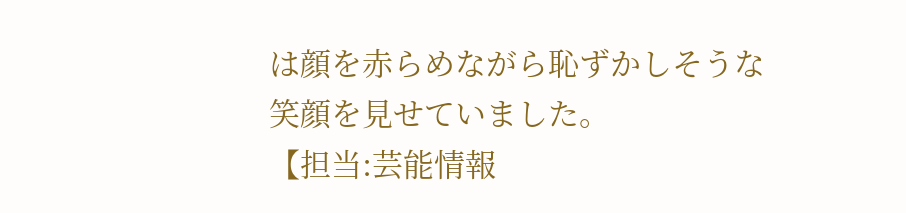は顔を赤らめながら恥ずかしそうな笑顔を見せていました。
【担当:芸能情報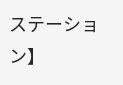ステーション】